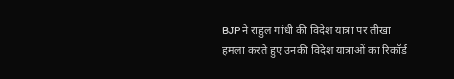BJP ने राहुल गांधी की विदेश यात्रा पर तीखा हमला करते हुए उनकी विदेश यात्राओं का रिकॉर्ड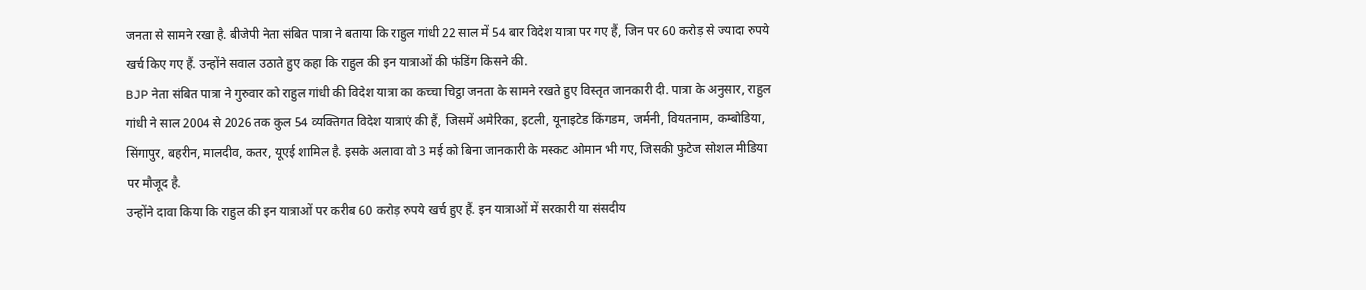जनता से सामने रखा है. बीजेपी नेता संबित पात्रा ने बताया कि राहुल गांधी 22 साल में 54 बार विदेश यात्रा पर गए हैं, जिन पर 60 करोड़ से ज्यादा रुपये खर्च किए गए हैं. उन्होंने सवाल उठाते हुए कहा कि राहुल की इन यात्राओं की फंडिंग किसने की.
BJP नेता संबित पात्रा ने गुरुवार को राहुल गांधी की विदेश यात्रा का कच्चा चिट्ठा जनता के सामने रखते हुए विस्तृत जानकारी दी. पात्रा के अनुसार, राहुल गांधी ने साल 2004 से 2026 तक कुल 54 व्यक्तिगत विदेश यात्राएं की हैं, जिसमें अमेरिका, इटली, यूनाइटेड किंगडम, जर्मनी, वियतनाम, कम्बोडिया, सिंगापुर, बहरीन, मालदीव, कतर, यूएई शामिल है. इसके अलावा वो 3 मई को बिना जानकारी के मस्कट ओमान भी गए, जिसकी फुटेज सोशल मीडिया पर मौजूद है.
उन्होंने दावा किया कि राहुल की इन यात्राओं पर करीब 60 करोड़ रुपये खर्च हुए हैं. इन यात्राओं में सरकारी या संसदीय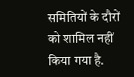समितियों के दौरों को शामिल नहीं किया गया है.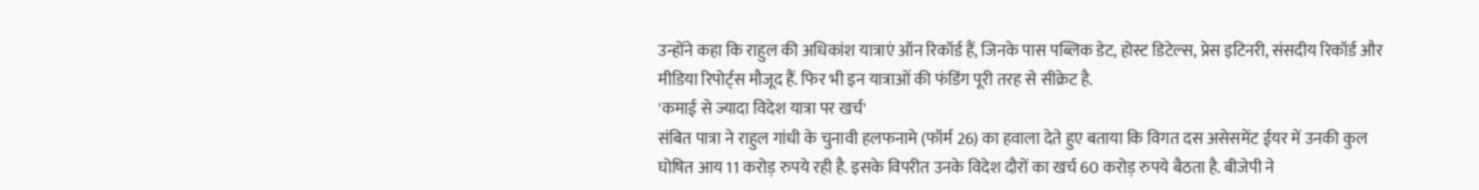उन्होंने कहा कि राहुल की अधिकांश यात्राएं ऑन रिकॉर्ड हैं, जिनके पास पब्लिक डेट, होस्ट डिटेल्स, प्रेस इटिनरी, संसदीय रिकॉर्ड और मीडिया रिपोर्ट्स मौजूद हैं. फिर भी इन यात्राओं की फंडिंग पूरी तरह से सीक्रेट है.
'कमाई से ज्यादा विदेश यात्रा पर खर्च'
संबित पात्रा ने राहुल गांधी के चुनावी हलफनामे (फॉर्म 26) का हवाला देते हुए बताया कि विगत दस असेसमेंट ईयर में उनकी कुल घोषित आय 11 करोड़ रुपये रही है. इसके विपरीत उनके विदेश दौरों का खर्च 60 करोड़ रुपये बैठता है. बीजेपी ने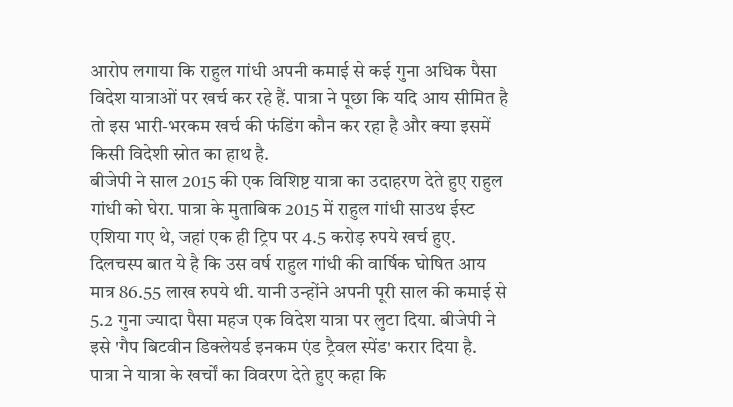आरोप लगाया कि राहुल गांधी अपनी कमाई से कई गुना अधिक पैसा विदेश यात्राओं पर खर्च कर रहे हैं. पात्रा ने पूछा कि यदि आय सीमित है तो इस भारी-भरकम खर्च की फंडिंग कौन कर रहा है और क्या इसमें किसी विदेशी स्रोत का हाथ है.
बीजेपी ने साल 2015 की एक विशिष्ट यात्रा का उदाहरण देते हुए राहुल गांधी को घेरा. पात्रा के मुताबिक 2015 में राहुल गांधी साउथ ईस्ट एशिया गए थे, जहां एक ही ट्रिप पर 4.5 करोड़ रुपये खर्च हुए. दिलचस्प बात ये है कि उस वर्ष राहुल गांधी की वार्षिक घोषित आय मात्र 86.55 लाख रुपये थी. यानी उन्होंने अपनी पूरी साल की कमाई से 5.2 गुना ज्यादा पैसा महज एक विदेश यात्रा पर लुटा दिया. बीजेपी ने इसे 'गैप बिटवीन डिक्लेयर्ड इनकम एंड ट्रैवल स्पेंड' करार दिया है.
पात्रा ने यात्रा के खर्चों का विवरण देते हुए कहा कि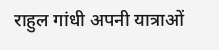राहुल गांधी अपनी यात्राओं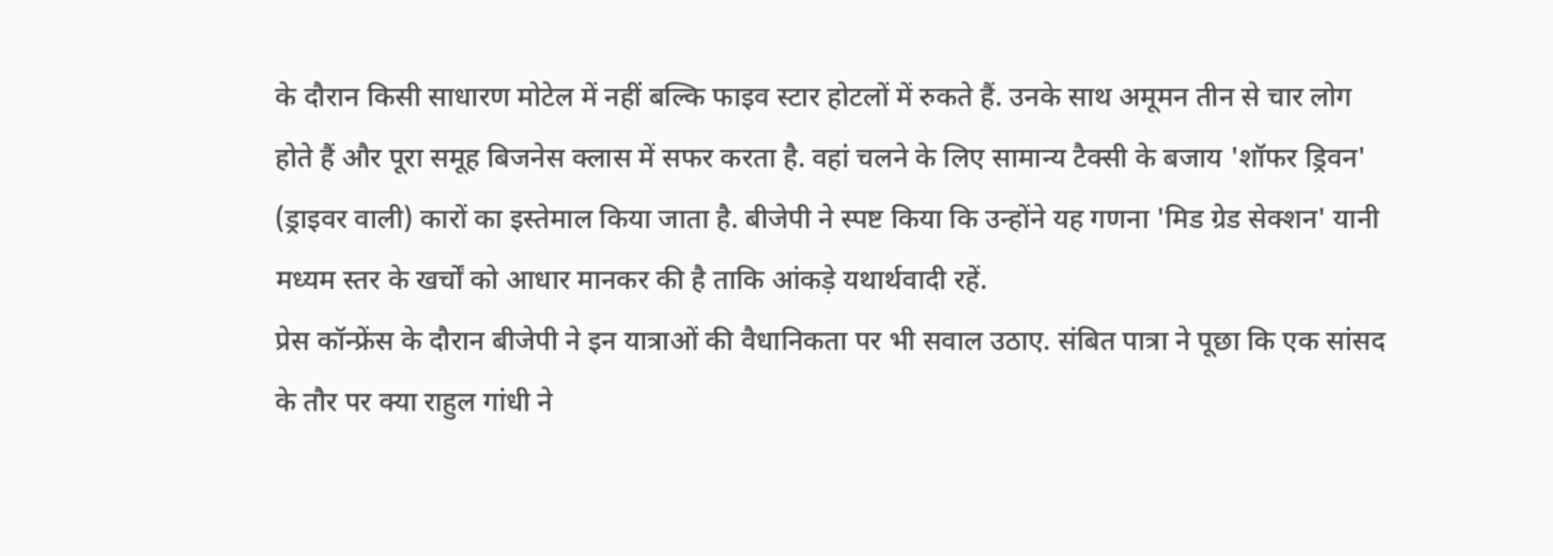के दौरान किसी साधारण मोटेल में नहीं बल्कि फाइव स्टार होटलों में रुकते हैं. उनके साथ अमूमन तीन से चार लोग होते हैं और पूरा समूह बिजनेस क्लास में सफर करता है. वहां चलने के लिए सामान्य टैक्सी के बजाय 'शॉफर ड्रिवन' (ड्राइवर वाली) कारों का इस्तेमाल किया जाता है. बीजेपी ने स्पष्ट किया कि उन्होंने यह गणना 'मिड ग्रेड सेक्शन' यानी मध्यम स्तर के खर्चों को आधार मानकर की है ताकि आंकड़े यथार्थवादी रहें.
प्रेस कॉन्फ्रेंस के दौरान बीजेपी ने इन यात्राओं की वैधानिकता पर भी सवाल उठाए. संबित पात्रा ने पूछा कि एक सांसद के तौर पर क्या राहुल गांधी ने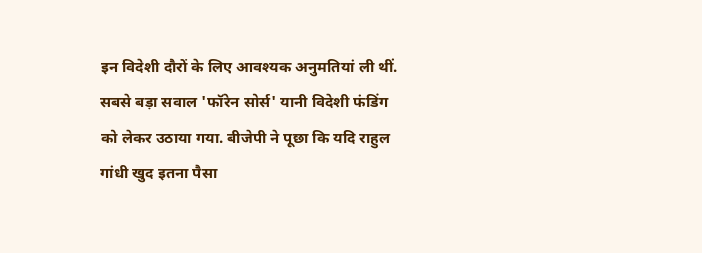इन विदेशी दौरों के लिए आवश्यक अनुमतियां ली थीं. सबसे बड़ा सवाल 'फॉरेन सोर्स' यानी विदेशी फंडिंग को लेकर उठाया गया. बीजेपी ने पूछा कि यदि राहुल गांधी खुद इतना पैसा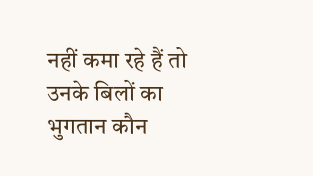नहीं कमा रहे हैं तो उनके बिलों का भुगतान कौन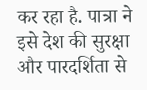कर रहा है. पात्रा ने इसे देश की सुरक्षा और पारदर्शिता से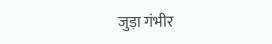जुड़ा गंभीर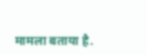मामला बताया है.